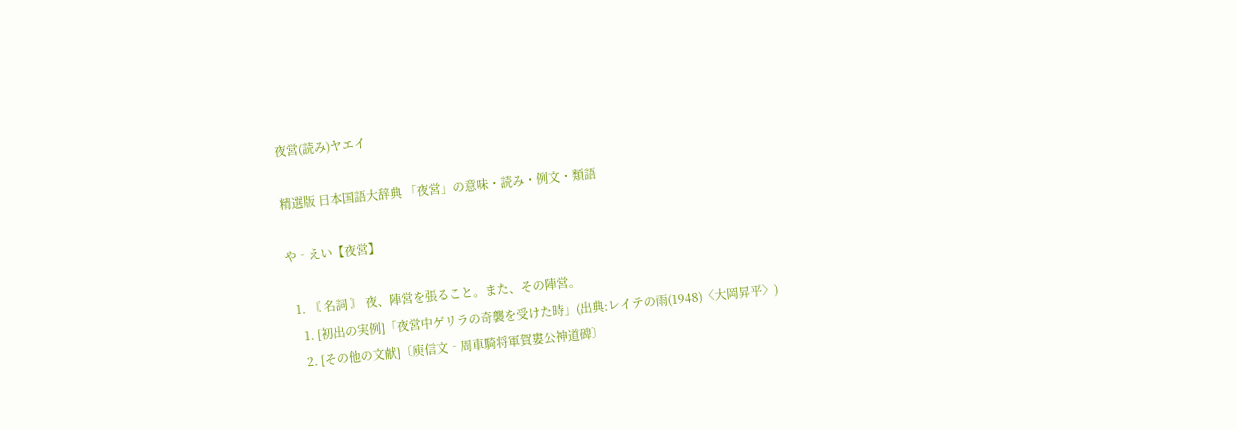夜営(読み)ヤエイ

精選版 日本国語大辞典 「夜営」の意味・読み・例文・類語

や‐えい【夜営】

  1. 〘 名詞 〙 夜、陣営を張ること。また、その陣営。
    1. [初出の実例]「夜営中ゲリラの奇襲を受けた時」(出典:レイテの雨(1948)〈大岡昇平〉)
    2. [その他の文献]〔庾信文‐周車騎将軍賀婁公神道碑〕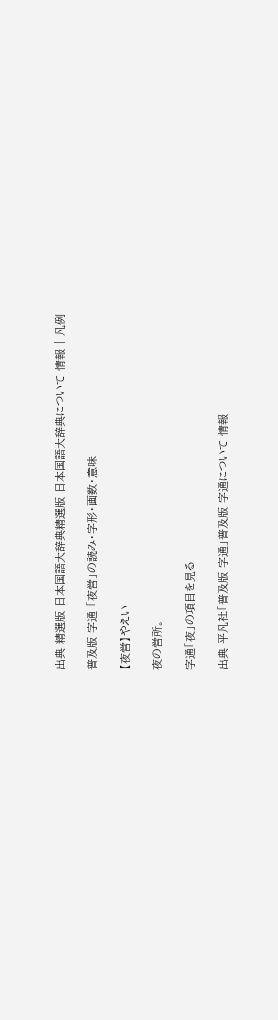出典 精選版 日本国語大辞典精選版 日本国語大辞典について 情報 | 凡例

普及版 字通 「夜営」の読み・字形・画数・意味

【夜営】やえい

夜の営所。

字通「夜」の項目を見る

出典 平凡社「普及版 字通」普及版 字通について 情報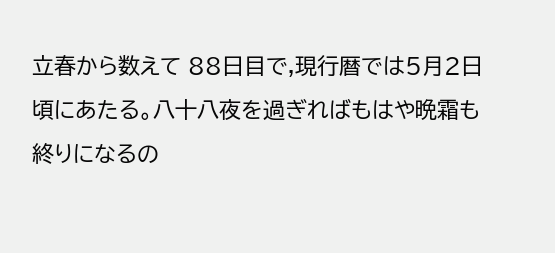立春から数えて 88日目で,現行暦では5月2日頃にあたる。八十八夜を過ぎればもはや晩霜も終りになるの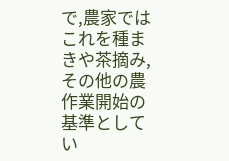で,農家ではこれを種まきや茶摘み,その他の農作業開始の基準としてい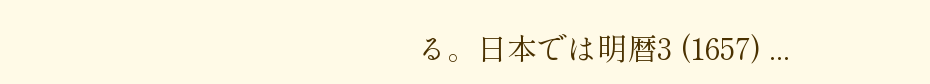る。日本では明暦3 (1657) ...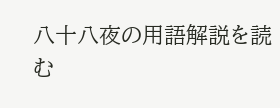八十八夜の用語解説を読む